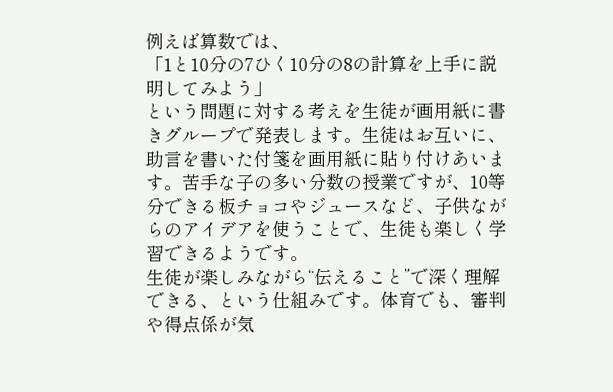例えば算数では、
「1と10分の7ひく10分の8の計算を上手に説明してみよう」
という問題に対する考えを生徒が画用紙に書きグループで発表します。生徒はお互いに、助言を書いた付箋を画用紙に貼り付けあいます。苦手な子の多い分数の授業ですが、10等分できる板チョコやジュースなど、子供ながらのアイデアを使うことで、生徒も楽しく学習できるようです。
生徒が楽しみながら“伝えること”で深く理解できる、という仕組みです。体育でも、審判や得点係が気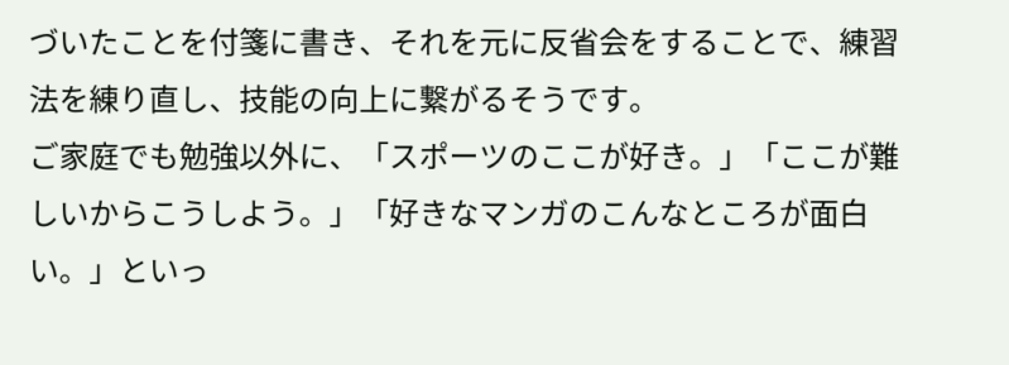づいたことを付箋に書き、それを元に反省会をすることで、練習法を練り直し、技能の向上に繋がるそうです。
ご家庭でも勉強以外に、「スポーツのここが好き。」「ここが難しいからこうしよう。」「好きなマンガのこんなところが面白い。」といっ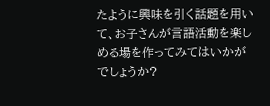たように興味を引く話題を用いて、お子さんが言語活動を楽しめる場を作ってみてはいかがでしょうか?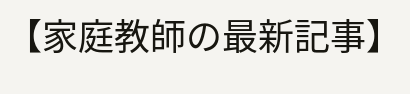【家庭教師の最新記事】